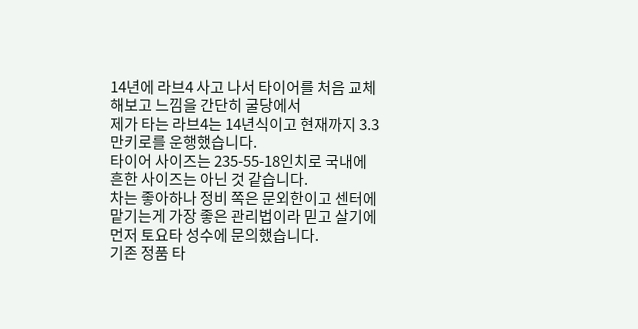14년에 라브4 사고 나서 타이어를 처음 교체해보고 느낌을 간단히 굴당에서
제가 타는 라브4는 14년식이고 현재까지 3.3만키로를 운행했습니다.
타이어 사이즈는 235-55-18인치로 국내에 흔한 사이즈는 아닌 것 같습니다.
차는 좋아하나 정비 쪽은 문외한이고 센터에 맡기는게 가장 좋은 관리법이라 믿고 살기에 먼저 토요타 성수에 문의했습니다.
기존 정품 타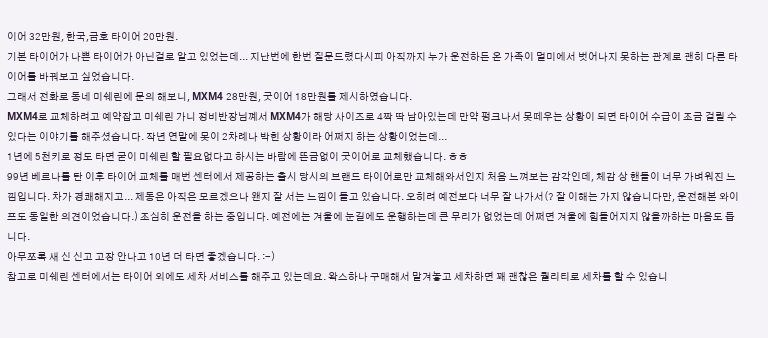이어 32만원, 한국,금호 타이어 20만원.
기본 타이어가 나쁜 타이어가 아닌걸로 알고 있었는데... 지난번에 한번 질문드렸다시피 아직까지 누가 운전하든 온 가족이 멀미에서 벗어나지 못하는 관계로 괜히 다른 타이어를 바꿔보고 싶었습니다.
그래서 전화로 동네 미쉐린에 문의 해보니, MXM4 28만원, 굿이어 18만원를 제시하였습니다.
MXM4로 교체하려고 예약잡고 미쉐린 가니 정비반장님꼐서 MXM4가 해당 사이즈로 4짝 딱 남아있는데 만약 펑크나서 못떼우는 상황이 되면 타이어 수급이 조금 걸릴 수 있다는 이야기를 해주셨습니다. 작년 연말에 못이 2차례나 박힌 상황이라 어쩌지 하는 상황이었는데...
1년에 5천키로 정도 타면 굳이 미쉐린 할 필요없다고 하시는 바람에 뜬금없이 굿이어로 교체했습니다. ㅎㅎ
99년 베르나를 탄 이후 타이어 교체를 매번 센터에서 제공하는 출시 당시의 브랜드 타이어로만 교체해와서인지 처음 느껴보는 감각인데, 체감 상 핸들이 너무 가벼워진 느낌입니다. 차가 경쾌해지고... 제동은 아직은 모르겠으나 왠지 잘 서는 느낌이 들고 있습니다. 오히려 예전보다 너무 잘 나가서(? 잘 이해는 가지 않습니다만, 운전해본 와이프도 동일한 의견이었습니다.) 조심히 운전을 하는 중입니다. 예전에는 겨울에 눈길에도 운행하는데 큰 무리가 없었는데 어쩌면 겨울에 힘들어지지 않을까하는 마음도 듭니다.
아무쪼록 새 신 신고 고장 안나고 10년 더 타면 좋겠습니다. :-)
참고로 미쉐린 센터에서는 타이어 외에도 세차 서비스를 해주고 있는데요. 왁스하나 구매해서 맡겨놓고 세차하면 꽤 괜찮은 퀄리티로 세차를 할 수 있습니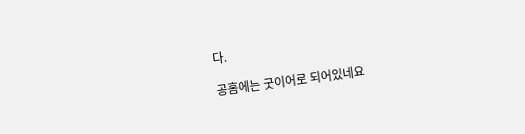다.

공홈에는 굿이어로 되어있네요